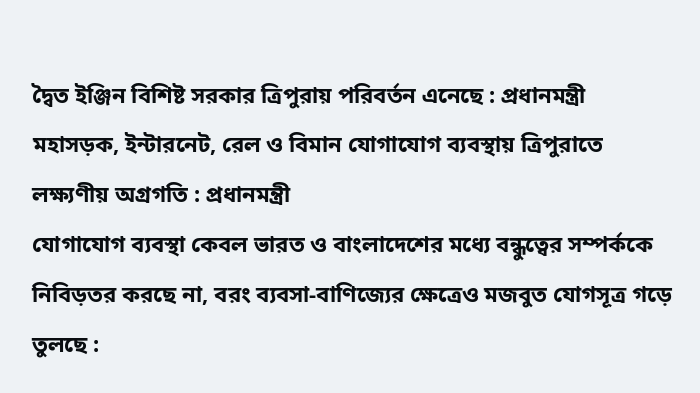দ্বৈত ইঞ্জিন বিশিষ্ট সরকার ত্রিপুরায় পরিবর্তন এনেছে : প্রধানমন্ত্রী
মহাসড়ক, ইন্টারনেট, রেল ও বিমান যোগাযোগ ব্যবস্থায় ত্রিপুরাতে লক্ষ্যণীয় অগ্রগতি : প্রধানমন্ত্রী
যোগাযোগ ব্যবস্থা কেবল ভারত ও বাংলাদেশের মধ্যে বন্ধুত্বের সম্পর্ককে নিবিড়তর করছে না, বরং ব্যবসা-বাণিজ্যের ক্ষেত্রেও মজবুত যোগসূত্র গড়ে তুলছে :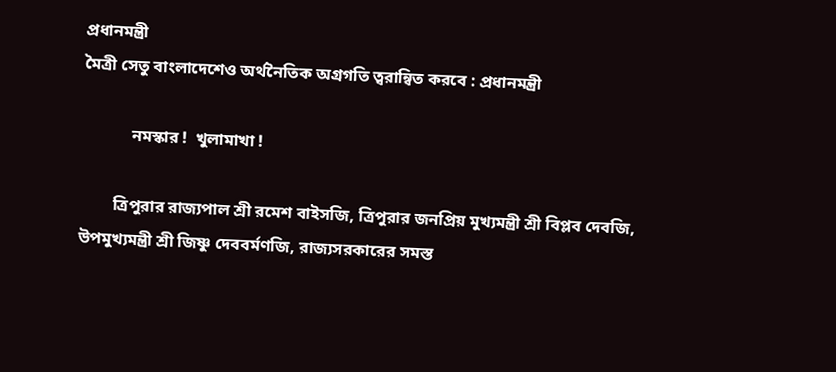প্রধানমন্ত্রী
মৈত্রী সেতু বাংলাদেশেও অর্থনৈতিক অগ্রগতি ত্বরান্বিত করবে : প্রধানমন্ত্রী

            নমস্কার !  খুলামাখা !

        ত্রিপুরার রাজ্যপাল শ্রী রমেশ বাইসজি, ত্রিপুরার জনপ্রিয় মুখ্যমন্ত্রী শ্রী বিপ্লব দেবজি, উপমুখ্যমন্ত্রী শ্রী জিষ্ণু দেববর্মণজি, রাজ্যসরকারের সমস্ত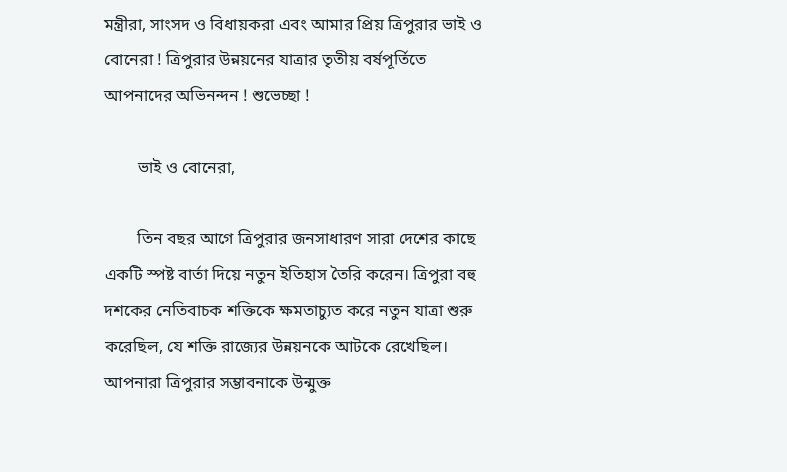মন্ত্রীরা, সাংসদ ও বিধায়করা এবং আমার প্রিয় ত্রিপুরার ভাই ও বোনেরা ! ত্রিপুরার উন্নয়নের যাত্রার তৃতীয় বর্ষপূর্তিতে আপনাদের অভিনন্দন ! শুভেচ্ছা !

        ভাই ও বোনেরা,

        তিন বছর আগে ত্রিপুরার জনসাধারণ সারা দেশের কাছে একটি স্পষ্ট বার্তা দিয়ে নতুন ইতিহাস তৈরি করেন। ত্রিপুরা বহু দশকের নেতিবাচক শক্তিকে ক্ষমতাচ্যুত করে নতুন যাত্রা শুরু করেছিল, যে শক্তি রাজ্যের উন্নয়নকে আটকে রেখেছিল। আপনারা ত্রিপুরার সম্ভাবনাকে উন্মুক্ত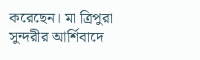করেছেন। মা ত্রিপুরা সুন্দরীর আর্শিবাদে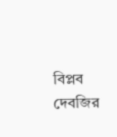বিপ্লব দেবজির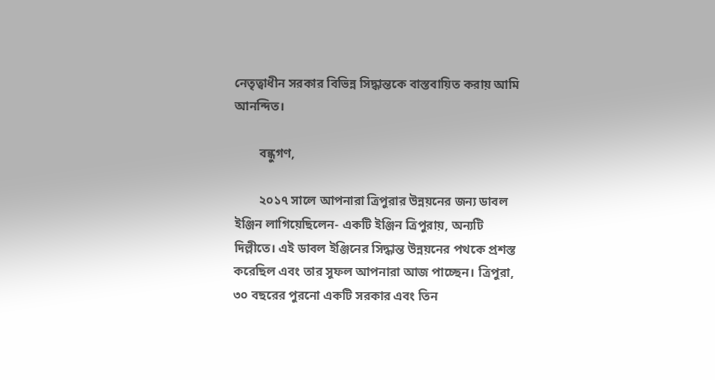নেতৃত্বাধীন সরকার বিভিন্ন সিদ্ধান্তকে বাস্তবায়িত করায় আমি আনন্দিত।

        বন্ধুগণ,

        ২০১৭ সালে আপনারা ত্রিপুরার উন্নয়নের জন্য ডাবল ইঞ্জিন লাগিয়েছিলেন- একটি ইঞ্জিন ত্রিপুরায়, অন্যটি দিল্লীতে। এই ডাবল ইঞ্জিনের সিদ্ধান্ত উন্নয়নের পথকে প্রশস্ত করেছিল এবং তার সুফল আপনারা আজ পাচ্ছেন। ত্রিপুরা, ৩০ বছরের পুরনো একটি সরকার এবং তিন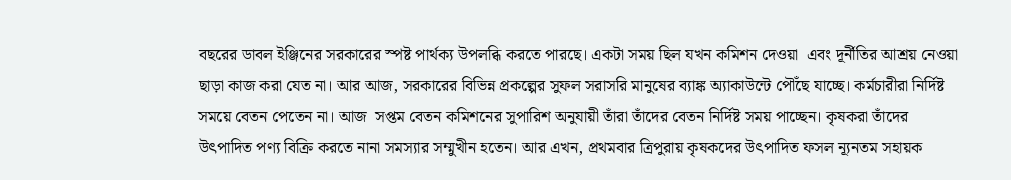বছরের ডাবল ইঞ্জিনের সরকারের স্পষ্ট পার্থক্য উপলব্ধি করতে পারছে। একটা সময় ছিল যখন কমিশন দেওয়া  এবং দূর্নীতির আশ্রয় নেওয়া  ছাড়া কাজ করা যেত না। আর আজ, সরকারের বিভিন্ন প্রকল্পের সুফল সরাসরি মানুষের ব্যাঙ্ক অ্যাকাউন্টে পৌঁছে যাচ্ছে। কর্মচারীরা নির্দিষ্ট সময়ে বেতন পেতেন না। আজ  সপ্তম বেতন কমিশনের সুপারিশ অনুযায়ী তাঁরা তাঁদের বেতন নির্দিষ্ট সময় পাচ্ছেন। কৃষকরা তাঁদের উৎপাদিত পণ্য বিক্রি করতে নানা সমস্যার সম্মুখীন হতেন। আর এখন, প্রথমবার ত্রিপুরায় কৃষকদের উৎপাদিত ফসল ন্যূনতম সহায়ক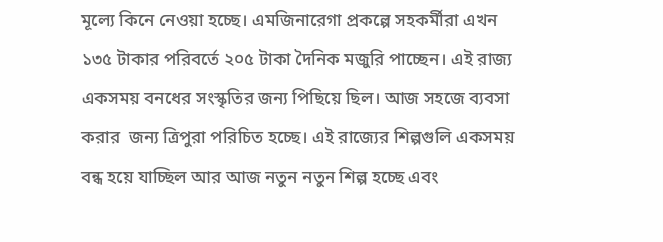মূল্যে কিনে নেওয়া হচ্ছে। এমজিনারেগা প্রকল্পে সহকর্মীরা এখন ১৩৫ টাকার পরিবর্তে ২০৫ টাকা দৈনিক মজুরি পাচ্ছেন। এই রাজ্য একসময় বনধের সংস্কৃতির জন্য পিছিয়ে ছিল। আজ সহজে ব্যবসা করার  জন্য ত্রিপুরা পরিচিত হচ্ছে। এই রাজ্যের শিল্পগুলি একসময় বন্ধ হয়ে যাচ্ছিল আর আজ নতুন নতুন শিল্প হচ্ছে এবং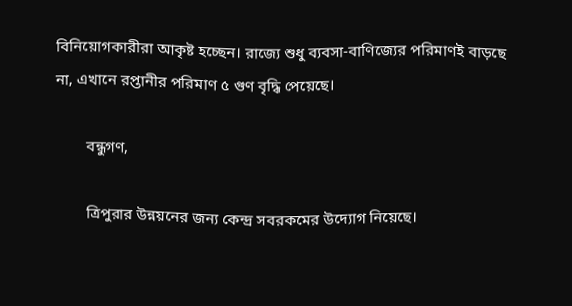বিনিয়োগকারীরা আকৃষ্ট হচ্ছেন। রাজ্যে শুধু ব্যবসা-বাণিজ্যের পরিমাণই বাড়ছে না, এখানে রপ্তানীর পরিমাণ ৫ গুণ বৃদ্ধি পেয়েছে।

        বন্ধুগণ,

        ত্রিপুরার উন্নয়নের জন্য কেন্দ্র সবরকমের উদ্যোগ নিয়েছে।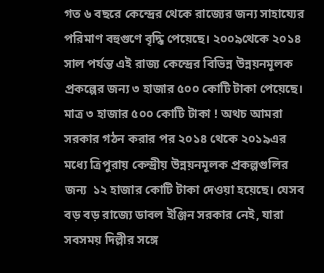গত ৬ বছরে কেন্দ্রের থেকে রাজ্যের জন্য সাহায্যের পরিমাণ বহুগুণে বৃদ্ধি পেয়েছে। ২০০৯থেকে ২০১৪ সাল পর্যন্ত এই রাজ্য কেন্দ্রের বিভিন্ন উন্নয়নমূলক প্রকল্পের জন্য ৩ হাজার ৫০০ কোটি টাকা পেয়েছে। মাত্র ৩ হাজার ৫০০ কোটি টাকা ! অথচ আমরা সরকার গঠন করার পর ২০১৪ থেকে ২০১৯এর মধ্যে ত্রিপুরায় কেন্দ্রীয় উন্নয়নমূলক প্রকল্পগুলির জন্য  ১২ হাজার কোটি টাকা দেওয়া হয়েছে। যেসব বড় বড় রাজ্যে ডাবল ইঞ্জিন সরকার নেই, যারা সবসময় দিল্লীর সঙ্গে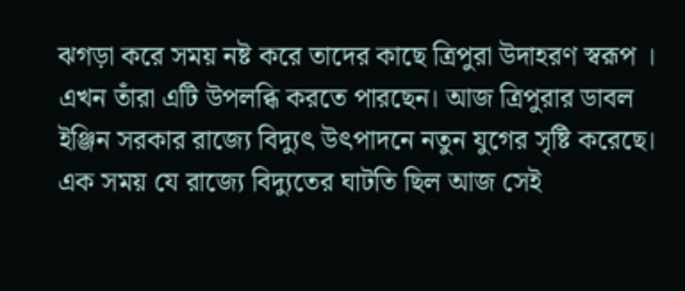ঝগড়া করে সময় নষ্ট করে তাদের কাছে ত্রিপুরা উদাহরণ স্বরূপ ।  এখন তাঁরা এটি উপলব্ধি করতে পারছেন। আজ ত্রিপুরার ডাবল ইঞ্জিন সরকার রাজ্যে বিদ্যুৎ উৎপাদনে নতুন যুগের সৃষ্টি করেছে। এক সময় যে রাজ্যে বিদ্যুতের ঘাটতি ছিল আজ সেই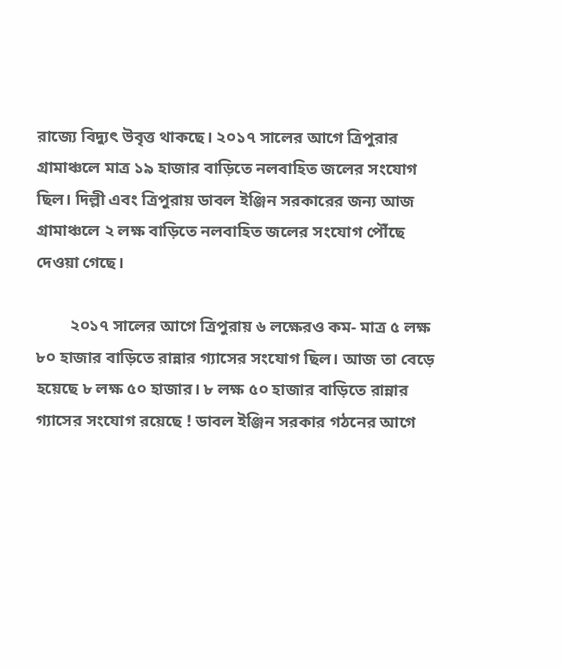রাজ্যে বিদ্যুৎ উবৃত্ত থাকছে। ২০১৭ সালের আগে ত্রিপুরার গ্রামাঞ্চলে মাত্র ১৯ হাজার বাড়িতে নলবাহিত জলের সংযোগ ছিল। দিল্লী এবং ত্রিপুরায় ডাবল ইঞ্জিন সরকারের জন্য আজ গ্রামাঞ্চলে ২ লক্ষ বাড়িতে নলবাহিত জলের সংযোগ পৌঁছে দেওয়া গেছে।

        ২০১৭ সালের আগে ত্রিপুরায় ৬ লক্ষেরও কম- মাত্র ৫ লক্ষ ৮০ হাজার বাড়িতে রান্নার গ্যাসের সংযোগ ছিল। আজ তা বেড়ে হয়েছে ৮ লক্ষ ৫০ হাজার। ৮ লক্ষ ৫০ হাজার বাড়িতে রান্নার গ্যাসের সংযোগ রয়েছে ! ডাবল ইঞ্জিন সরকার গঠনের আগে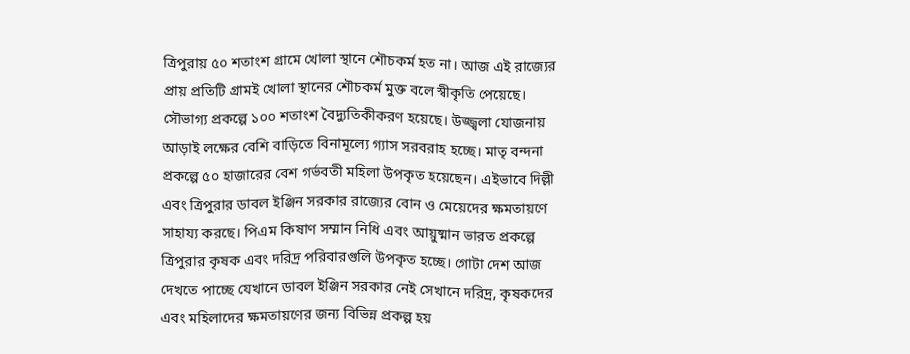ত্রিপুরায় ৫০ শতাংশ গ্রামে খোলা স্থানে শৌচকর্ম হত না। আজ এই রাজ্যের প্রায় প্রতিটি গ্রামই খোলা স্থানের শৌচকর্ম মুক্ত বলে স্বীকৃতি পেয়েছে। সৌভাগ্য প্রকল্পে ১০০ শতাংশ বৈদ্যুতিকীকরণ হয়েছে। উজ্জ্বলা যোজনায় আড়াই লক্ষের বেশি বাড়িতে বিনামূল্যে গ্যাস সরবরাহ হচ্ছে। মাতৃ বন্দনা প্রকল্পে ৫০ হাজারের বেশ গর্ভবতী মহিলা উপকৃত হয়েছেন। এইভাবে দিল্লী এবং ত্রিপুরার ডাবল ইঞ্জিন সরকার রাজ্যের বোন ও মেয়েদের ক্ষমতায়ণে সাহায্য করছে। পিএম কিষাণ সম্মান নিধি এবং আয়ুষ্মান ভারত প্রকল্পে ত্রিপুরার কৃষক এবং দরিদ্র পরিবারগুলি উপকৃত হচ্ছে। গোটা দেশ আজ দেখতে পাচ্ছে যেখানে ডাবল ইঞ্জিন সরকার নেই সেখানে দরিদ্র, কৃষকদের এবং মহিলাদের ক্ষমতায়ণের জন্য বিভিন্ন প্রকল্প হয়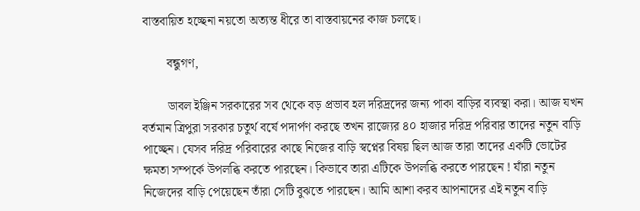বাস্তবায়িত হচ্ছেনা নয়তো অত্যন্ত ধীরে তা বাস্তবায়নের কাজ চলছে।

        বন্ধুগণ,

        ডাবল ইঞ্জিন সরকারের সব থেকে বড় প্রভাব হল দরিদ্রদের জন্য পাকা বাড়ির ব্যবস্থা করা। আজ যখন বর্তমান ত্রিপুরা সরকার চতুর্থ বর্ষে পদার্পণ করছে তখন রাজ্যের ৪০ হাজার দরিদ্র পরিবার তাদের নতুন বাড়ি পাচ্ছেন। যেসব দরিদ্র পরিবারের কাছে নিজের বাড়ি স্বপ্নের বিষয় ছিল আজ তারা তাদের একটি ভোটের ক্ষমতা সম্পর্কে উপলব্ধি করতে পারছেন। কিভাবে তারা এটিকে উপলব্ধি করতে পারছেন ! যাঁরা নতুন নিজেদের বাড়ি পেয়েছেন তাঁরা সেটি বুঝতে পারছেন। আমি আশা করব আপনাদের এই নতুন বাড়ি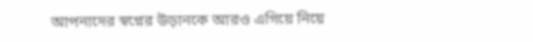আপনাদের স্বপ্নের উড়ানকে আরও এগিয়ে নিয়ে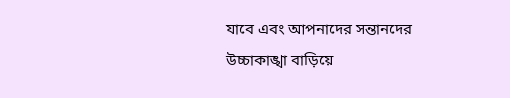যাবে এবং আপনাদের সন্তানদের উচ্চাকাঙ্খা বাড়িয়ে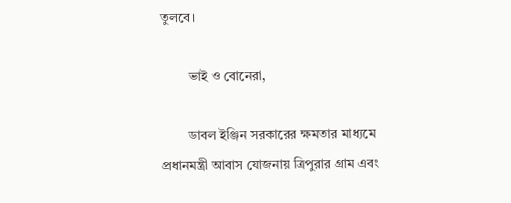তুলবে।

        ভাই ও বোনেরা,

        ডাবল ইঞ্জিন সরকারের ক্ষমতার মাধ্যমে প্রধানমন্ত্রী আবাস যোজনায় ত্রিপুরার গ্রাম এবং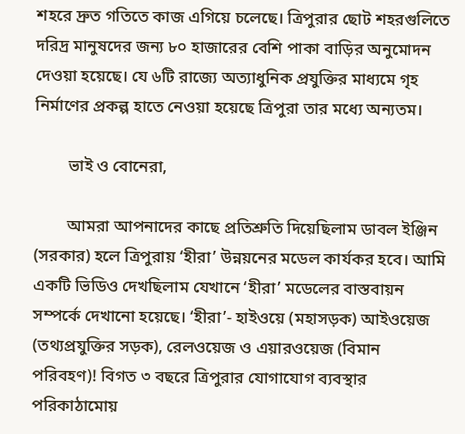শহরে দ্রুত গতিতে কাজ এগিয়ে চলেছে। ত্রিপুরার ছোট শহরগুলিতে দরিদ্র মানুষদের জন্য ৮০ হাজারের বেশি পাকা বাড়ির অনুমোদন দেওয়া হয়েছে। যে ৬টি রাজ্যে অত্যাধুনিক প্রযুক্তির মাধ্যমে গৃহ নির্মাণের প্রকল্প হাতে নেওয়া হয়েছে ত্রিপুরা তার মধ্যে অন্যতম।

        ভাই ও বোনেরা,

        আমরা আপনাদের কাছে প্রতিশ্রুতি দিয়েছিলাম ডাবল ইঞ্জিন (সরকার) হলে ত্রিপুরায় ‘হীরা’ উন্নয়নের মডেল কার্যকর হবে। আমি একটি ভিডিও দেখছিলাম যেখানে ‘হীরা’ মডেলের বাস্তবায়ন সম্পর্কে দেখানো হয়েছে। ‘হীরা’- হাইওয়ে (মহাসড়ক) আইওয়েজ (তথ্যপ্রযুক্তির সড়ক), রেলওয়েজ ও এয়ারওয়েজ (বিমান পরিবহণ)! বিগত ৩ বছরে ত্রিপুরার যোগাযোগ ব্যবস্থার পরিকাঠামোয়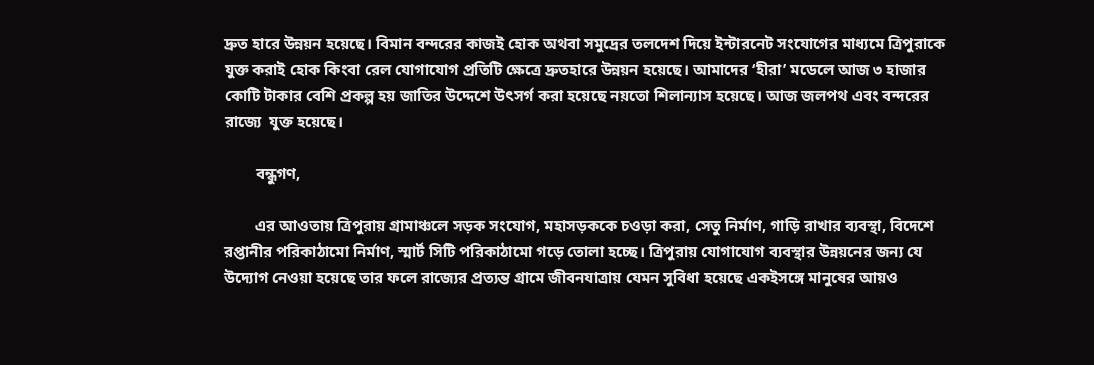দ্রুত হারে উন্নয়ন হয়েছে। বিমান বন্দরের কাজই হোক অথবা সমুদ্রের তলদেশ দিয়ে ইন্টারনেট সংযোগের মাধ্যমে ত্রিপুরাকে যুক্ত করাই হোক কিংবা রেল যোগাযোগ প্রতিটি ক্ষেত্রে দ্রুতহারে উন্নয়ন হয়েছে। আমাদের ‘হীরা’ মডেলে আজ ৩ হাজার কোটি টাকার বেশি প্রকল্প হয় জাতির উদ্দেশে উৎসর্গ করা হয়েছে নয়তো শিলান্যাস হয়েছে। আজ জলপথ এবং বন্দরের  রাজ্যে  যুক্ত হয়েছে।

        বন্ধুগণ,

        এর আওতায় ত্রিপুরায় গ্রামাঞ্চলে সড়ক সংযোগ, মহাসড়ককে চওড়া করা, সেতু নির্মাণ, গাড়ি রাখার ব্যবস্থা, বিদেশে রপ্তানীর পরিকাঠামো নির্মাণ, স্মার্ট সিটি পরিকাঠামো গড়ে তোলা হচ্ছে। ত্রিপুরায় যোগাযোগ ব্যবস্থার উন্নয়নের জন্য যে উদ্যোগ নেওয়া হয়েছে তার ফলে রাজ্যের প্রত্যন্ত গ্রামে জীবনযাত্রায় যেমন সুবিধা হয়েছে একইসঙ্গে মানুষের আয়ও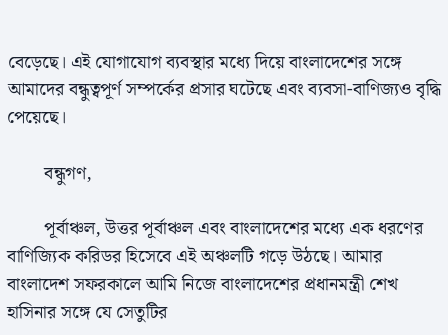বেড়েছে। এই যোগাযোগ ব্যবস্থার মধ্যে দিয়ে বাংলাদেশের সঙ্গে আমাদের বন্ধুত্বপূর্ণ সম্পর্কের প্রসার ঘটেছে এবং ব্যবসা-বাণিজ্যও বৃদ্ধি পেয়েছে।

        বন্ধুগণ,

        পূর্বাঞ্চল, উত্তর পূর্বাঞ্চল এবং বাংলাদেশের মধ্যে এক ধরণের বাণিজ্যিক করিডর হিসেবে এই অঞ্চলটি গড়ে উঠছে। আমার বাংলাদেশ সফরকালে আমি নিজে বাংলাদেশের প্রধানমন্ত্রী শেখ হাসিনার সঙ্গে যে সেতুটির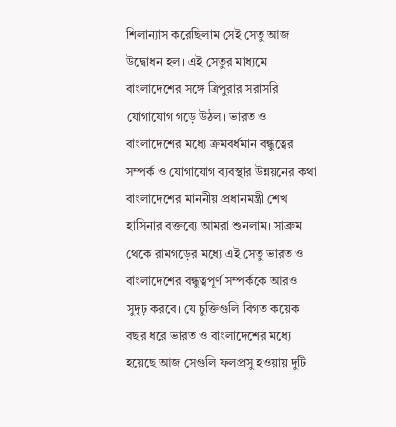শিলান্যাস করেছিলাম সেই সেতু আজ উদ্বোধন হল। এই সেতুর মাধ্যমে বাংলাদেশের সঙ্গে ত্রিপুরার সরাসরি যোগাযোগ গড়ে উঠল। ভারত ও বাংলাদেশের মধ্যে ক্রমবর্ধমান বন্ধুত্বের সম্পর্ক ও যোগাযোগ ব্যবস্থার উন্নয়নের কথা বাংলাদেশের মাননীয় প্রধানমন্ত্রী শেখ হাসিনার বক্তব্যে আমরা শুনলাম। সাব্রুম থেকে রামগড়ের মধ্যে এই সেতু ভারত ও বাংলাদেশের বন্ধুত্বপূর্ণ সম্পর্ককে আরও সুদৃঢ় করবে। যে চুক্তিগুলি বিগত কয়েক বছর ধরে ভারত ও বাংলাদেশের মধ্যে হয়েছে আজ সেগুলি ফলপ্রসু হওয়ায় দুটি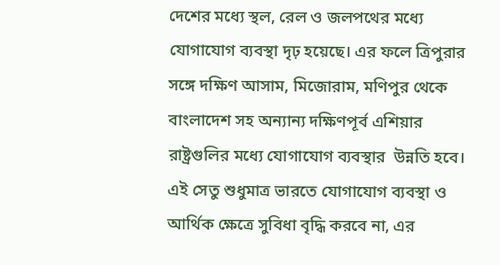দেশের মধ্যে স্থল, রেল ও জলপথের মধ্যে যোগাযোগ ব্যবস্থা দৃঢ় হয়েছে। এর ফলে ত্রিপুরার সঙ্গে দক্ষিণ আসাম, মিজোরাম, মণিপুর থেকে বাংলাদেশ সহ অন্যান্য দক্ষিণপূর্ব এশিয়ার রাষ্ট্রগুলির মধ্যে যোগাযোগ ব্যবস্থার  উন্নতি হবে। এই সেতু শুধুমাত্র ভারতে যোগাযোগ ব্যবস্থা ও আর্থিক ক্ষেত্রে সুবিধা বৃদ্ধি করবে না, এর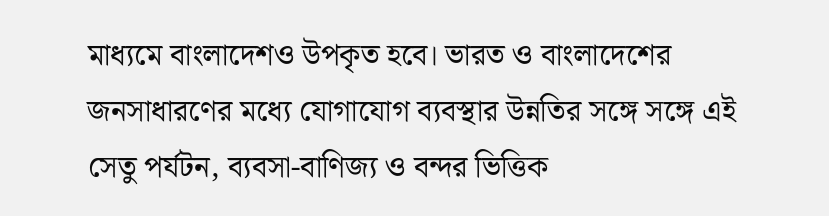মাধ্যমে বাংলাদেশও উপকৃত হবে। ভারত ও বাংলাদেশের জনসাধারণের মধ্যে যোগাযোগ ব্যবস্থার উন্নতির সঙ্গে সঙ্গে এই সেতু পর্যটন, ব্যবসা-বাণিজ্য ও বন্দর ভিত্তিক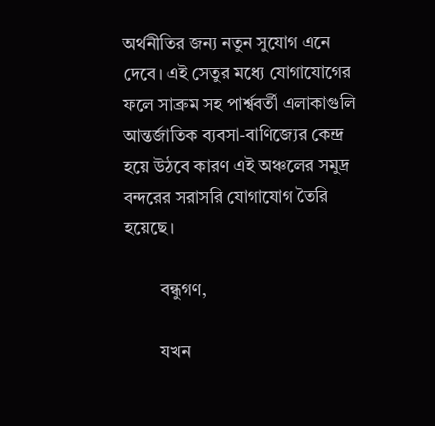অর্থনীতির জন্য নতুন সুযোগ এনে দেবে। এই সেতুর মধ্যে যোগাযোগের ফলে সাব্রুম সহ পার্শ্ববর্তী এলাকাগুলি আন্তর্জাতিক ব্যবসা-বাণিজ্যের কেন্দ্র হয়ে উঠবে কারণ এই অঞ্চলের সমুদ্র বন্দরের সরাসরি যোগাযোগ তৈরি হয়েছে।

        বন্ধুগণ,

        যখন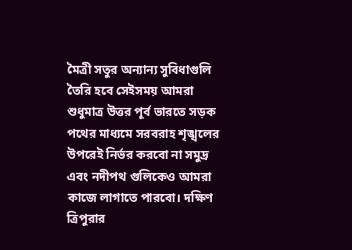মৈত্রী সতুর অন্যান্য সুবিধাগুলি তৈরি হবে সেইসময় আমরা শুধুমাত্র উত্তর পূর্ব ভারতে সড়ক পথের মাধ্যমে সরবরাহ শৃঙ্খলের উপরেই নির্ভর করবো না সমুদ্র এবং নদীপথ গুলিকেও আমরা কাজে লাগাতে পারবো। দক্ষিণ ত্রিপুরার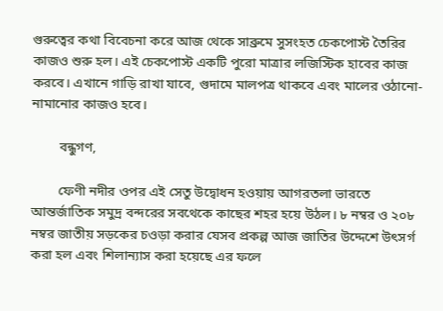গুরুত্বের কথা বিবেচনা করে আজ থেকে সাব্রুমে সুসংহত চেকপোস্ট তৈরির কাজও শুরু হল। এই চেকপোস্ট একটি পুরো মাত্রার লজিস্টিক হাবের কাজ করবে। এখানে গাড়ি রাখা যাবে, গুদামে মালপত্র থাকবে এবং মালের ওঠানো-নামানোর কাজও হবে।

        বন্ধুগণ,

        ফেণী নদীর ওপর এই সেতু উদ্বোধন হওয়ায় আগরতলা ভারতে আন্তর্জাতিক সমুদ্র বন্দরের সবথেকে কাছের শহর হয়ে উঠল। ৮ নম্বর ও ২০৮ নম্বর জাতীয় সড়কের চওড়া করার যেসব প্রকল্প আজ জাতির উদ্দেশে উৎসর্গ করা হল এবং শিলান্যাস করা হয়েছে এর ফলে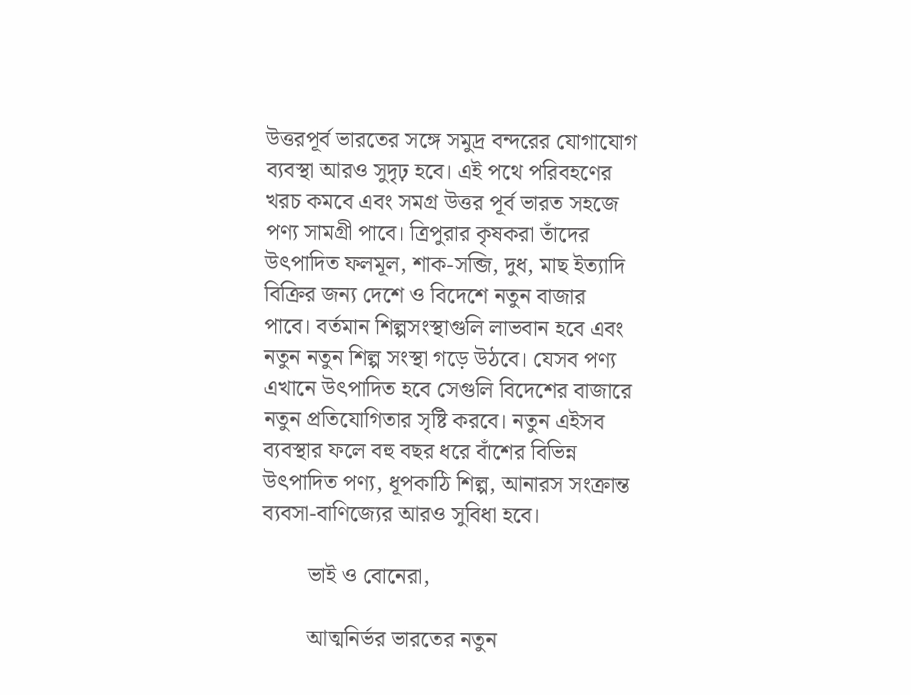উত্তরপূর্ব ভারতের সঙ্গে সমুদ্র বন্দরের যোগাযোগ ব্যবস্থা আরও সুদৃঢ় হবে। এই পথে পরিবহণের খরচ কমবে এবং সমগ্র উত্তর পূর্ব ভারত সহজে পণ্য সামগ্রী পাবে। ত্রিপুরার কৃষকরা তাঁদের উৎপাদিত ফলমূল, শাক-সব্জি, দুধ, মাছ ইত্যাদি বিক্রির জন্য দেশে ও বিদেশে নতুন বাজার পাবে। বর্তমান শিল্পসংস্থাগুলি লাভবান হবে এবং নতুন নতুন শিল্প সংস্থা গড়ে উঠবে। যেসব পণ্য এখানে উৎপাদিত হবে সেগুলি বিদেশের বাজারে নতুন প্রতিযোগিতার সৃষ্টি করবে। নতুন এইসব ব্যবস্থার ফলে বহু বছর ধরে বাঁশের বিভিন্ন উৎপাদিত পণ্য, ধূপকাঠি শিল্প, আনারস সংক্রান্ত ব্যবসা-বাণিজ্যের আরও সুবিধা হবে।

        ভাই ও বোনেরা,

        আত্মনির্ভর ভারতের নতুন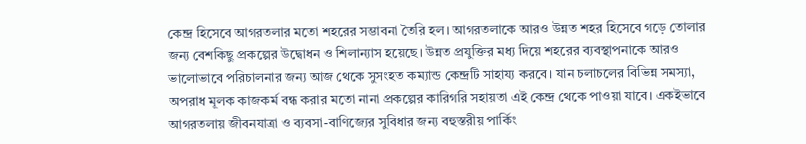কেন্দ্র হিসেবে আগরতলার মতো শহরের সম্ভাবনা তৈরি হল। আগরতলাকে আরও উন্নত শহর হিসেবে গড়ে তোলার জন্য বেশকিছু প্রকল্পের উদ্বোধন ও শিলান্যাস হয়েছে। উন্নত প্রযুক্তির মধ্য দিয়ে শহরের ব্যবস্থাপনাকে আরও ভালোভাবে পরিচালনার জন্য আজ থেকে সুসংহত কম্যান্ড কেন্দ্রটি সাহায্য করবে। যান চলাচলের বিভিন্ন সমস্যা, অপরাধ মূলক কাজকর্ম বন্ধ করার মতো নানা প্রকল্পের কারিগরি সহায়তা এই কেন্দ্র থেকে পাওয়া যাবে। একইভাবে আগরতলায় জীবনযাত্রা ও ব্যবসা-বাণিজ্যের সুবিধার জন্য বহুস্তরীয় পার্কিং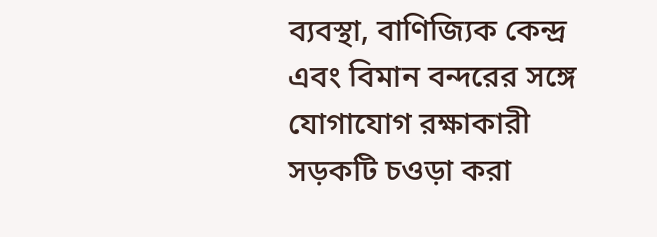ব্যবস্থা, বাণিজ্যিক কেন্দ্র এবং বিমান বন্দরের সঙ্গে যোগাযোগ রক্ষাকারী সড়কটি চওড়া করা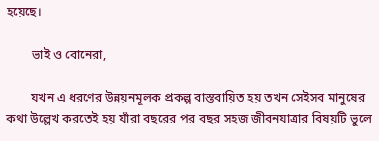হয়েছে।

        ভাই ও বোনেরা,

        যখন এ ধরণের উন্নয়নমূলক প্রকল্প বাস্তবায়িত হয় তখন সেইসব মানুষের কথা উল্লেখ করতেই হয় যাঁরা বছরের পর বছর সহজ জীবনযাত্রার বিষয়টি ভুলে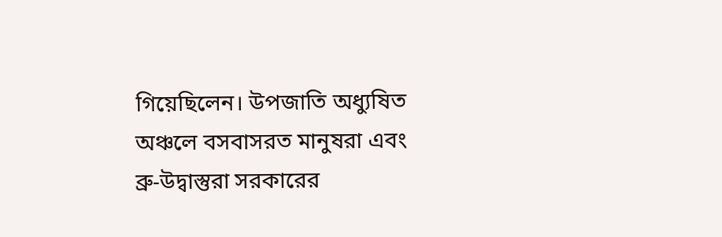গিয়েছিলেন। উপজাতি অধ্যুষিত অঞ্চলে বসবাসরত মানুষরা এবং ব্রু-উদ্বাস্তুরা সরকারের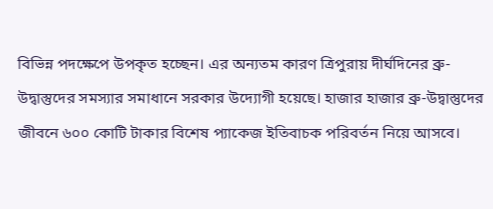বিভিন্ন পদক্ষেপে উপকৃত হচ্ছেন। এর অন্যতম কারণ ত্রিপুরায় দীর্ঘদিনের ব্রু-উদ্বাস্তুদের সমস্যার সমাধানে সরকার উদ্যোগী হয়েছে। হাজার হাজার ব্রু-উদ্বাস্তুদের জীবনে ৬০০ কোটি টাকার বিশেষ প্যাকেজ ইতিবাচক পরিবর্তন নিয়ে আসবে।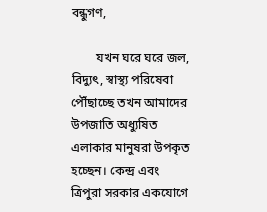বন্ধুগণ,

        যখন ঘরে ঘরে জল, বিদ্যুৎ, স্বাস্থ্য পরিষেবা পৌঁছাচ্ছে তখন আমাদের উপজাতি অধ্যুষিত এলাকার মানুষরা উপকৃত হচ্ছেন। কেন্দ্র এবং ত্রিপুরা সরকার একযোগে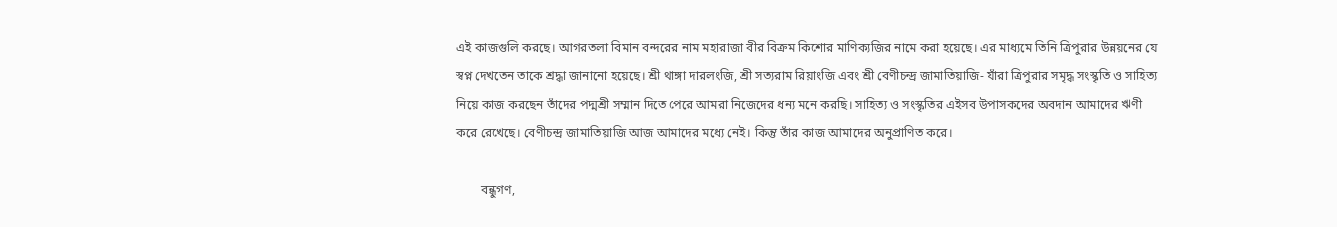এই কাজগুলি করছে। আগরতলা বিমান বন্দরের নাম মহারাজা বীর বিক্রম কিশোর মাণিক্যজির নামে করা হয়েছে। এর মাধ্যমে তিনি ত্রিপুরার উন্নয়নের যে স্বপ্ন দেখতেন তাকে শ্রদ্ধা জানানো হয়েছে। শ্রী থাঙ্গা দারলংজি, শ্রী সত্যরাম রিয়াংজি এবং শ্রী বেণীচন্দ্র জামাতিয়াজি- যাঁরা ত্রিপুরার সমৃদ্ধ সংস্কৃতি ও সাহিত্য নিয়ে কাজ করছেন তাঁদের পদ্মশ্রী সম্মান দিতে পেরে আমরা নিজেদের ধন্য মনে করছি। সাহিত্য ও সংস্কৃতির এইসব উপাসকদের অবদান আমাদের ঋণী করে রেখেছে। বেণীচন্দ্র জামাতিয়াজি আজ আমাদের মধ্যে নেই। কিন্তু তাঁর কাজ আমাদের অনুপ্রাণিত করে।

        বন্ধুগণ,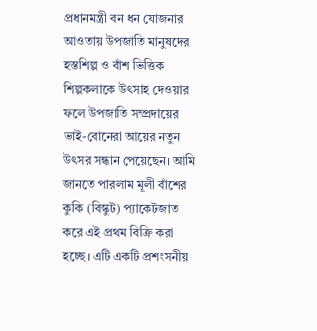প্রধানমন্ত্রী বন ধন যোজনার আওতায় উপজাতি মানুষদের হস্তশিল্প ও বাঁশ ভিত্তিক শিল্পকলাকে উৎসাহ দেওয়ার ফলে উপজাতি সম্প্রদায়ের ভাই-বোনেরা আয়ের নতুন উৎসর সন্ধান পেয়েছেন। আমি জানতে পারলাম মূলী বাঁশের কুকি (বিস্কুট) প্যাকেটজাত করে এই প্রথম বিক্রি করা হচ্ছে। এটি একটি প্রশংসনীয়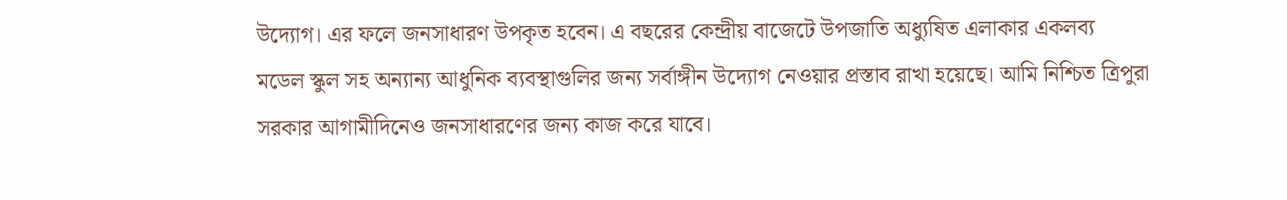উদ্যোগ। এর ফলে জনসাধারণ উপকৃত হবেন। এ বছরের কেন্দ্রীয় বাজেটে উপজাতি অধ্যুষিত এলাকার একলব্য মডেল স্কুল সহ অন্যান্য আধুনিক ব্যবস্থাগুলির জন্য সর্বাঙ্গীন উদ্যোগ নেওয়ার প্রস্তাব রাখা হয়েছে। আমি নিশ্চিত ত্রিপুরা সরকার আগামীদিনেও জনসাধারণের জন্য কাজ করে যাবে।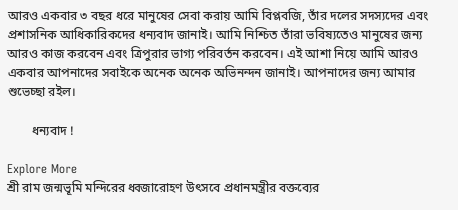আরও একবার ৩ বছর ধরে মানুষের সেবা করায় আমি বিপ্লবজি, তাঁর দলের সদস্যদের এবং প্রশাসনিক আধিকারিকদের ধন্যবাদ জানাই। আমি নিশ্চিত তাঁরা ভবিষ্যতেও মানুষের জন্য আরও কাজ করবেন এবং ত্রিপুরার ভাগ্য পরিবর্তন করবেন। এই আশা নিয়ে আমি আরও একবার আপনাদের সবাইকে অনেক অনেক অভিনন্দন জানাই। আপনাদের জন্য আমার শুভেচ্ছা রইল।

        ধন্যবাদ !

Explore More
শ্রী রাম জন্মভূমি মন্দিরের ধ্বজারোহণ উৎসবে প্রধানমন্ত্রীর বক্তব্যের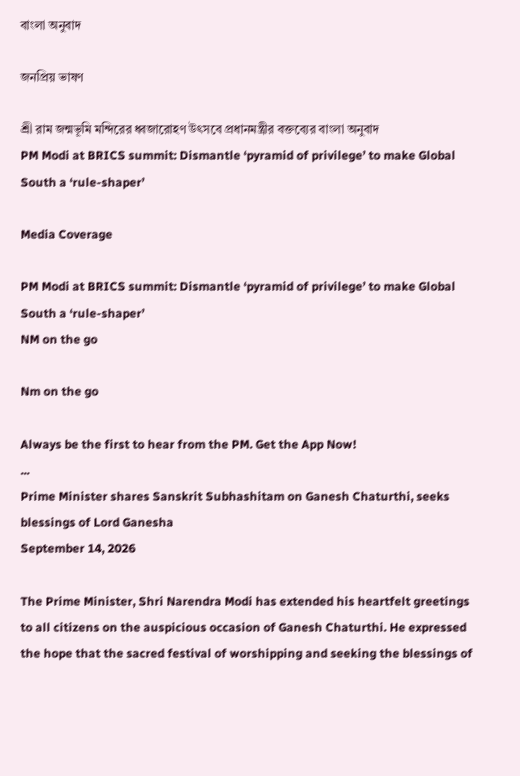বাংলা অনুবাদ

জনপ্রিয় ভাষণ

শ্রী রাম জন্মভূমি মন্দিরের ধ্বজারোহণ উৎসবে প্রধানমন্ত্রীর বক্তব্যের বাংলা অনুবাদ
PM Modi at BRICS summit: Dismantle ‘pyramid of privilege’ to make Global South a ‘rule-shaper’

Media Coverage

PM Modi at BRICS summit: Dismantle ‘pyramid of privilege’ to make Global South a ‘rule-shaper’
NM on the go

Nm on the go

Always be the first to hear from the PM. Get the App Now!
...
Prime Minister shares Sanskrit Subhashitam on Ganesh Chaturthi, seeks blessings of Lord Ganesha
September 14, 2026

The Prime Minister, Shri Narendra Modi has extended his heartfelt greetings to all citizens on the auspicious occasion of Ganesh Chaturthi. He expressed the hope that the sacred festival of worshipping and seeking the blessings of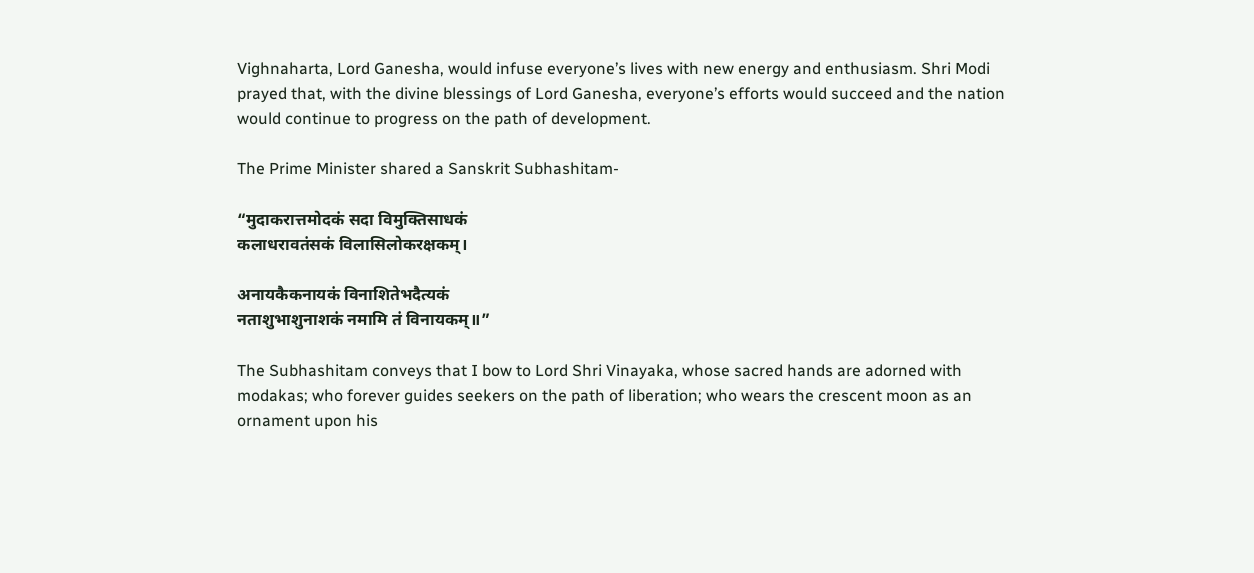Vighnaharta, Lord Ganesha, would infuse everyone’s lives with new energy and enthusiasm. Shri Modi prayed that, with the divine blessings of Lord Ganesha, everyone’s efforts would succeed and the nation would continue to progress on the path of development.

The Prime Minister shared a Sanskrit Subhashitam-

“मुदाकरात्तमोदकं सदा विमुक्तिसाधकं
कलाधरावतंसकं विलासिलोकरक्षकम्।

अनायकैकनायकं विनाशितेभदैत्यकं
नताशुभाशुनाशकं नमामि तं विनायकम्॥”

The Subhashitam conveys that I bow to Lord Shri Vinayaka, whose sacred hands are adorned with modakas; who forever guides seekers on the path of liberation; who wears the crescent moon as an ornament upon his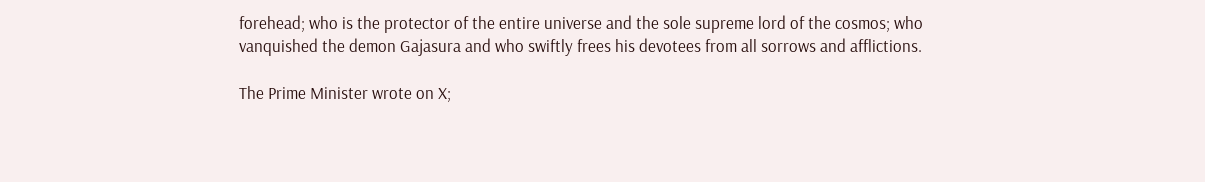forehead; who is the protector of the entire universe and the sole supreme lord of the cosmos; who vanquished the demon Gajasura and who swiftly frees his devotees from all sorrows and afflictions.

The Prime Minister wrote on X;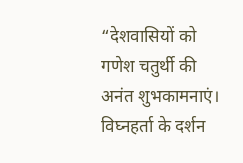“देशवासियों को गणेश चतुर्थी की अनंत शुभकामनाएं। विघ्नहर्ता के दर्शन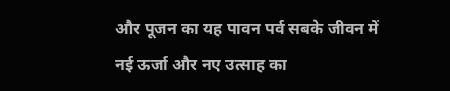और पूजन का यह पावन पर्व सबके जीवन में नई ऊर्जा और नए उत्साह का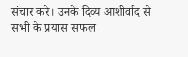संचार करे। उनके दिव्य आशीर्वाद से सभी के प्रयास सफल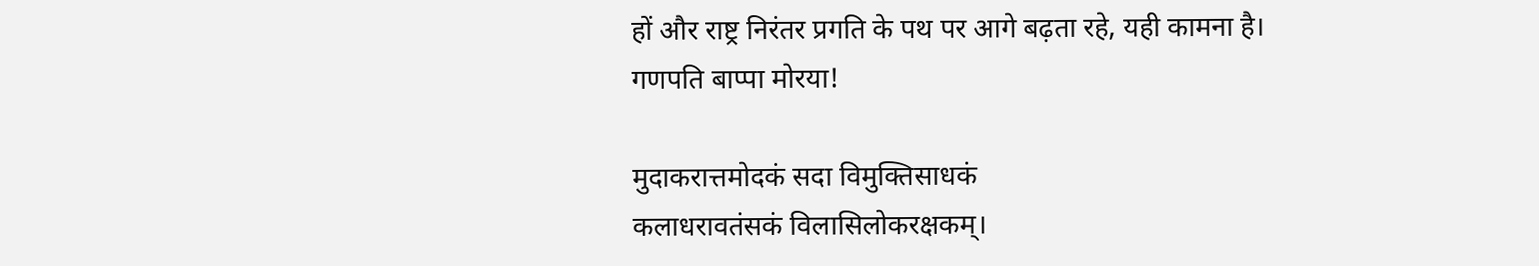हों और राष्ट्र निरंतर प्रगति के पथ पर आगे बढ़ता रहे, यही कामना है। गणपति बाप्पा मोरया!

मुदाकरात्तमोदकं सदा विमुक्तिसाधकं
कलाधरावतंसकं विलासिलोकरक्षकम्।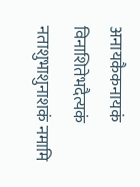अनायकैकनायकं विनाशितेभदैत्यकं
नताशुभाशुनाशकं नमामि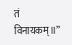तं विनायकम्॥”